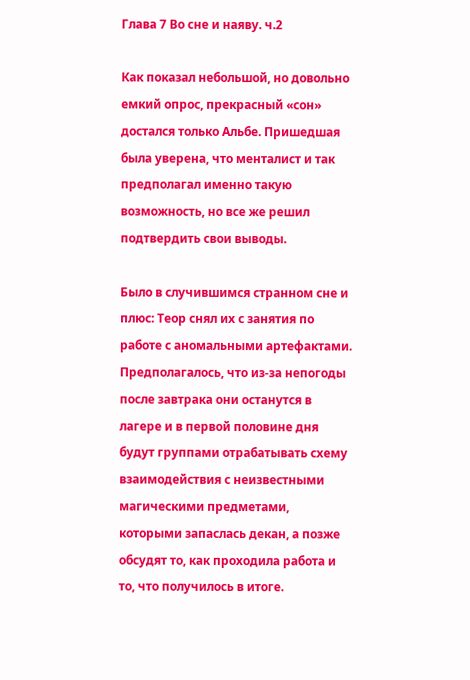Глава 7 Во сне и наяву. ч.2

Как показал небольшой, но довольно емкий опрос, прекрасный «сон» достался только Альбе. Пришедшая была уверена, что менталист и так предполагал именно такую возможность, но все же решил подтвердить свои выводы.

Было в случившимся странном сне и плюс: Теор снял их с занятия по работе с аномальными артефактами. Предполагалось, что из-за непогоды после завтрака они останутся в лагере и в первой половине дня будут группами отрабатывать схему взаимодействия с неизвестными магическими предметами, которыми запаслась декан, а позже обсудят то, как проходила работа и то, что получилось в итоге.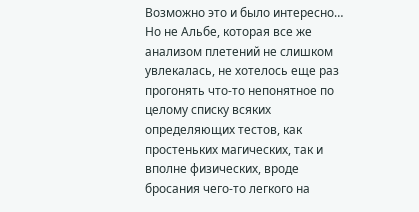Возможно это и было интересно… Но не Альбе, которая все же анализом плетений не слишком увлекалась, не хотелось еще раз прогонять что-то непонятное по целому списку всяких определяющих тестов, как простеньких магических, так и вполне физических, вроде бросания чего-то легкого на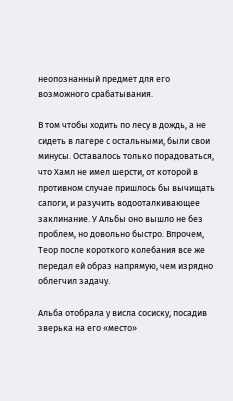неопознанный предмет для его возможного срабатывания.

В том чтобы ходить по лесу в дождь, а не сидеть в лагере с остальными, были свои минусы. Оставалось только порадоваться, что Хамл не имел шерсти, от которой в противном случае пришлось бы вычищать сапоги, и разучить водооталкивающее заклинание. У Альбы оно вышло не без проблем, но довольно быстро. Впрочем, Теор после короткого колебания все же передал ей образ напрямую, чем изрядно облегчил задачу.

Альба отобрала у висла сосиску, посадив зверька на его «место»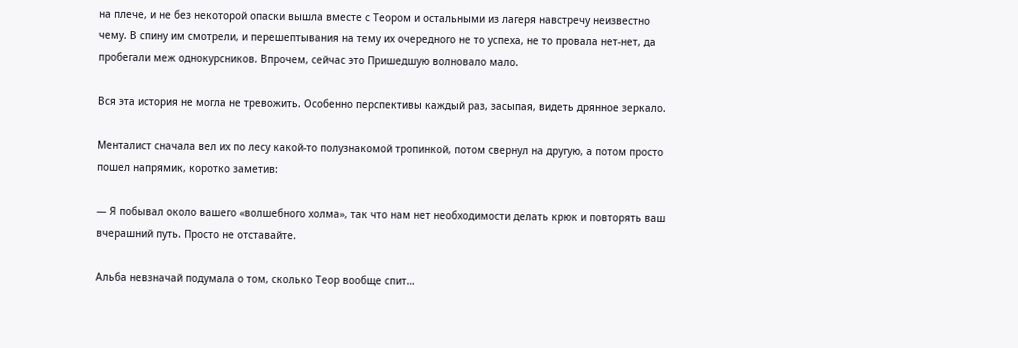на плече, и не без некоторой опаски вышла вместе с Теором и остальными из лагеря навстречу неизвестно чему. В спину им смотрели, и перешептывания на тему их очередного не то успеха, не то провала нет-нет, да пробегали меж однокурсников. Впрочем, сейчас это Пришедшую волновало мало.

Вся эта история не могла не тревожить. Особенно перспективы каждый раз, засыпая, видеть дрянное зеркало.

Менталист сначала вел их по лесу какой-то полузнакомой тропинкой, потом свернул на другую, а потом просто пошел напрямик, коротко заметив:

— Я побывал около вашего «волшебного холма», так что нам нет необходимости делать крюк и повторять ваш вчерашний путь. Просто не отставайте.

Альба невзначай подумала о том, сколько Теор вообще спит…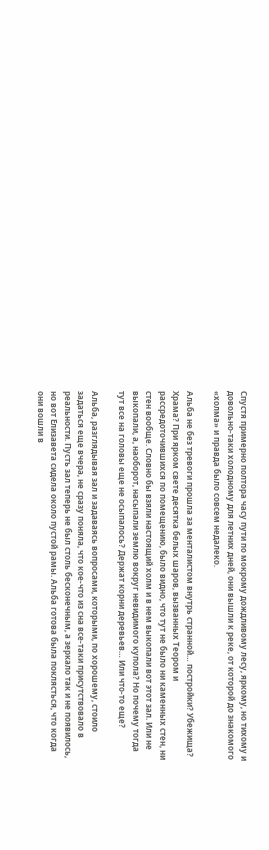Спустя примерно полтора часу пути по мокрому дождливому лесу, яркому, но тихому и довольно-таки холодному для летних дней, они вышли к реке, от которой до знакомого «холма» и правда было совсем недалеко.

Альба не без тревоги прошла за менталистом внутрь странной… постройки? Убежища? Храма? При ярком свете десятка белых шаров, вызванных Теором и рассредоточившихся по помещению, было видно, что тут не было ни каменных стен, ни стен вообще. Словно бы взяли настоящий холм и в нем выкопали вот этот зал. Или не выкопали, а, наоборот, насыпали землю вокруг невидимого купола? Но почему тогда тут все на головы еще не осыпалось? Держат корни деревьев… Или что-то еще?

Альба, разглядывая зал и задаваясь вопросами, которыми, по хорошему, стоило задаться еще вчера, не сразу поняла, что кое-что из сна все-таки присутствовало в реальности. Пусть зал теперь не был столь бесконечным, а зеркало так и не появилось, но вот Елизавета сидела около пустой рамы. Альба готова была поклясться, что когда они вошли в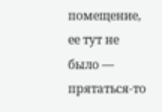помещение, ее тут не было — прятаться-то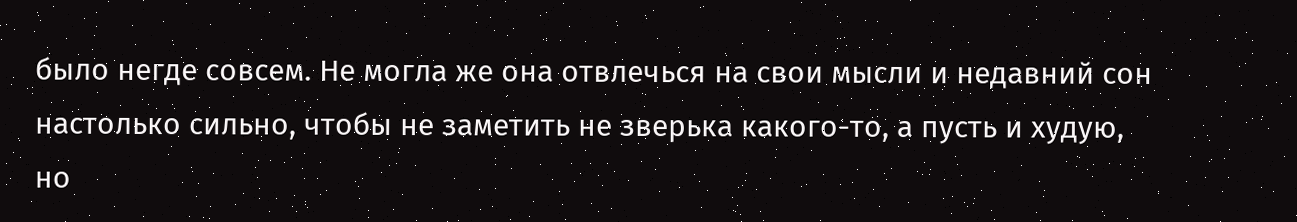было негде совсем. Не могла же она отвлечься на свои мысли и недавний сон настолько сильно, чтобы не заметить не зверька какого-то, а пусть и худую, но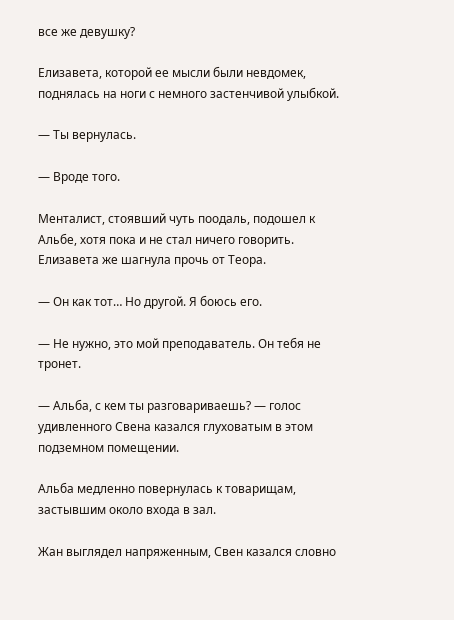все же девушку?

Елизавета, которой ее мысли были невдомек, поднялась на ноги с немного застенчивой улыбкой.

— Ты вернулась.

— Вроде того.

Менталист, стоявший чуть поодаль, подошел к Альбе, хотя пока и не стал ничего говорить. Елизавета же шагнула прочь от Теора.

— Он как тот… Но другой. Я боюсь его.

— Не нужно, это мой преподаватель. Он тебя не тронет.

— Альба, с кем ты разговариваешь? — голос удивленного Свена казался глуховатым в этом подземном помещении.

Альба медленно повернулась к товарищам, застывшим около входа в зал.

Жан выглядел напряженным, Свен казался словно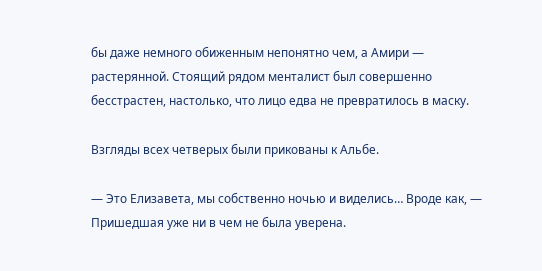бы даже немного обиженным непонятно чем, а Амири — растерянной. Стоящий рядом менталист был совершенно бесстрастен, настолько, что лицо едва не превратилось в маску.

Взгляды всех четверых были прикованы к Альбе.

— Это Елизавета, мы собственно ночью и виделись… Вроде как, — Пришедшая уже ни в чем не была уверена.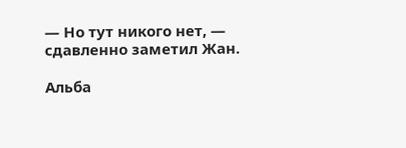— Но тут никого нет, — сдавленно заметил Жан.

Альба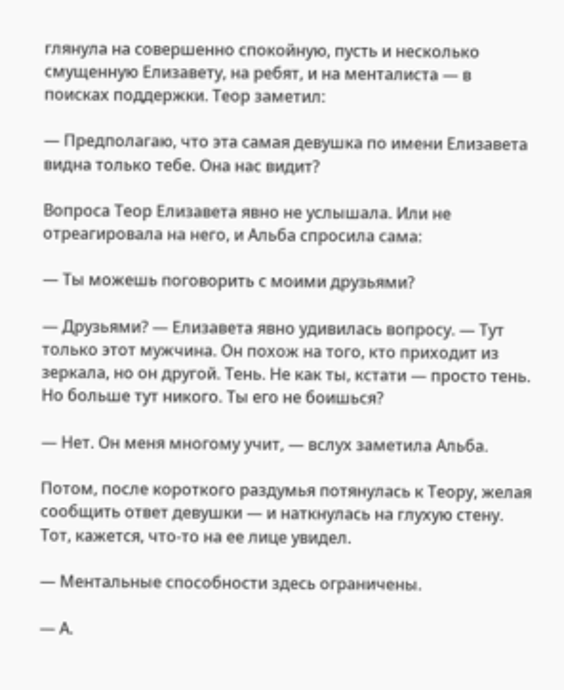глянула на совершенно спокойную, пусть и несколько смущенную Елизавету, на ребят, и на менталиста — в поисках поддержки. Теор заметил:

— Предполагаю, что эта самая девушка по имени Елизавета видна только тебе. Она нас видит?

Вопроса Теор Елизавета явно не услышала. Или не отреагировала на него, и Альба спросила сама:

— Ты можешь поговорить с моими друзьями?

— Друзьями? — Елизавета явно удивилась вопросу. — Тут только этот мужчина. Он похож на того, кто приходит из зеркала, но он другой. Тень. Не как ты, кстати — просто тень. Но больше тут никого. Ты его не боишься?

— Нет. Он меня многому учит, — вслух заметила Альба.

Потом, после короткого раздумья потянулась к Теору, желая сообщить ответ девушки — и наткнулась на глухую стену. Тот, кажется, что-то на ее лице увидел.

— Ментальные способности здесь ограничены.

— А.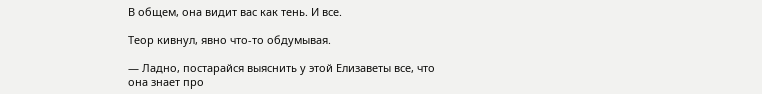В общем, она видит вас как тень. И все.

Теор кивнул, явно что-то обдумывая.

— Ладно, постарайся выяснить у этой Елизаветы все, что она знает про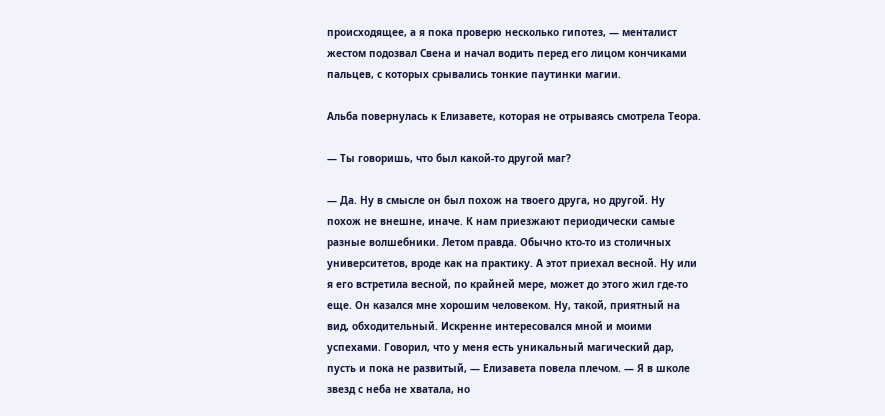происходящее, а я пока проверю несколько гипотез, — менталист жестом подозвал Свена и начал водить перед его лицом кончиками пальцев, с которых срывались тонкие паутинки магии.

Альба повернулась к Елизавете, которая не отрываясь смотрела Теора.

— Ты говоришь, что был какой-то другой маг?

— Да. Ну в смысле он был похож на твоего друга, но другой. Ну похож не внешне, иначе. К нам приезжают периодически самые разные волшебники. Летом правда. Обычно кто-то из столичных университетов, вроде как на практику. А этот приехал весной. Ну или я его встретила весной, по крайней мере, может до этого жил где-то еще. Он казался мне хорошим человеком. Ну, такой, приятный на вид, обходительный. Искренне интересовался мной и моими успехами. Говорил, что у меня есть уникальный магический дар, пусть и пока не развитый, — Елизавета повела плечом. — Я в школе звезд с неба не хватала, но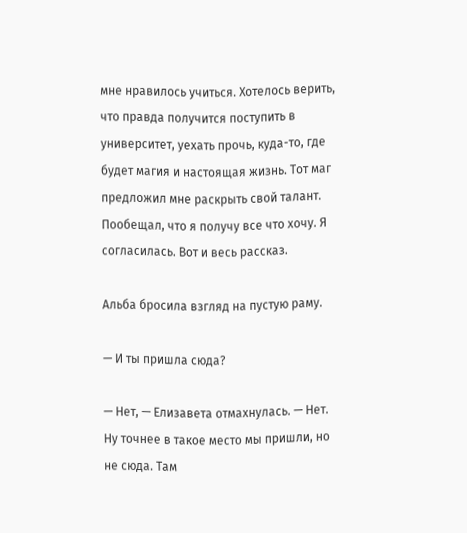мне нравилось учиться. Хотелось верить, что правда получится поступить в университет, уехать прочь, куда-то, где будет магия и настоящая жизнь. Тот маг предложил мне раскрыть свой талант. Пообещал, что я получу все что хочу. Я согласилась. Вот и весь рассказ.

Альба бросила взгляд на пустую раму.

— И ты пришла сюда?

— Нет, — Елизавета отмахнулась. — Нет. Ну точнее в такое место мы пришли, но не сюда. Там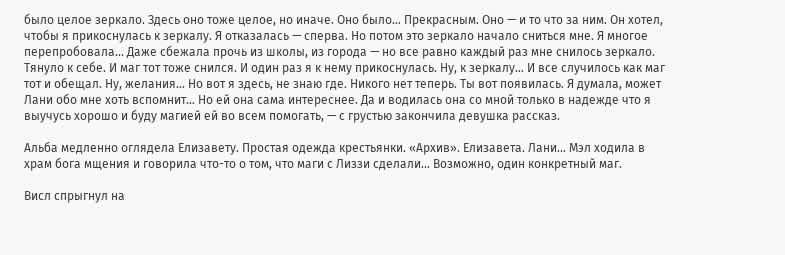было целое зеркало. Здесь оно тоже целое, но иначе. Оно было… Прекрасным. Оно — и то что за ним. Он хотел, чтобы я прикоснулась к зеркалу. Я отказалась — сперва. Но потом это зеркало начало сниться мне. Я многое перепробовала… Даже сбежала прочь из школы, из города — но все равно каждый раз мне снилось зеркало. Тянуло к себе. И маг тот тоже снился. И один раз я к нему прикоснулась. Ну, к зеркалу… И все случилось как маг тот и обещал. Ну, желания… Но вот я здесь, не знаю где. Никого нет теперь. Ты вот появилась. Я думала, может Лани обо мне хоть вспомнит… Но ей она сама интереснее. Да и водилась она со мной только в надежде что я выучусь хорошо и буду магией ей во всем помогать, — с грустью закончила девушка рассказ.

Альба медленно оглядела Елизавету. Простая одежда крестьянки. «Архив». Елизавета. Лани… Мэл ходила в храм бога мщения и говорила что-то о том, что маги с Лиззи сделали… Возможно, один конкретный маг.

Висл спрыгнул на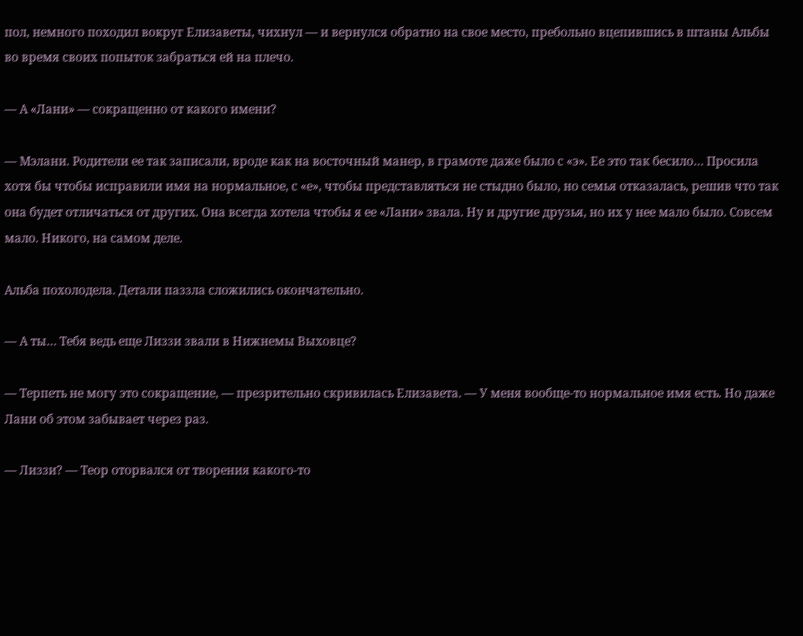пол, немного походил вокруг Елизаветы, чихнул — и вернулся обратно на свое место, пребольно вцепившись в штаны Альбы во время своих попыток забраться ей на плечо.

— А «Лани» — сокращенно от какого имени?

— Мэлани. Родители ее так записали, вроде как на восточный манер, в грамоте даже было с «э». Ее это так бесило… Просила хотя бы чтобы исправили имя на нормальное, с «е», чтобы представляться не стыдно было, но семья отказалась, решив что так она будет отличаться от других. Она всегда хотела чтобы я ее «Лани» звала. Ну и другие друзья, но их у нее мало было. Совсем мало. Никого, на самом деле.

Альба похолодела. Детали паззла сложились окончательно.

— А ты… Тебя ведь еще Лиззи звали в Нижнемы Выховце?

— Терпеть не могу это сокращение, — презрительно скривилась Елизавета. — У меня вообще-то нормальное имя есть. Но даже Лани об этом забывает через раз.

— Лиззи? — Теор оторвался от творения какого-то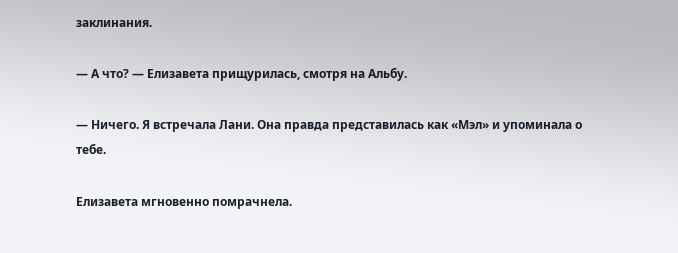заклинания.

— А что? — Елизавета прищурилась, смотря на Альбу.

— Ничего. Я встречала Лани. Она правда представилась как «Мэл» и упоминала о тебе.

Елизавета мгновенно помрачнела.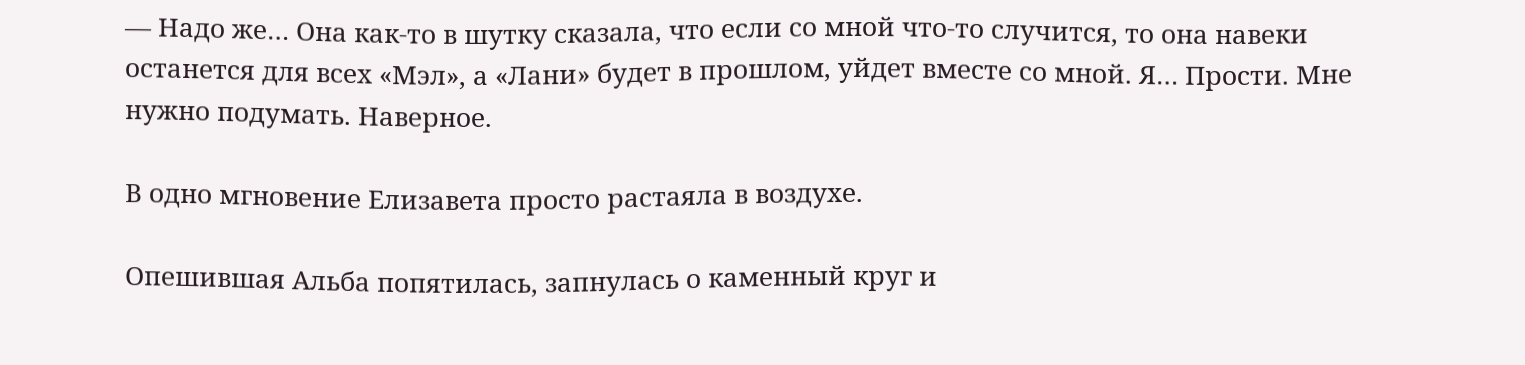— Надо же… Она как-то в шутку сказала, что если со мной что-то случится, то она навеки останется для всех «Мэл», а «Лани» будет в прошлом, уйдет вместе со мной. Я… Прости. Мне нужно подумать. Наверное.

В одно мгновение Елизавета просто растаяла в воздухе.

Опешившая Альба попятилась, запнулась о каменный круг и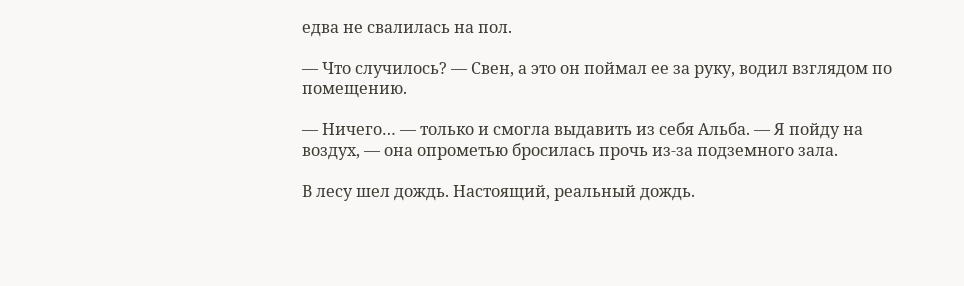едва не свалилась на пол.

— Что случилось? — Свен, а это он поймал ее за руку, водил взглядом по помещению.

— Ничего… — только и смогла выдавить из себя Альба. — Я пойду на воздух, — она опрометью бросилась прочь из-за подземного зала.

В лесу шел дождь. Настоящий, реальный дождь.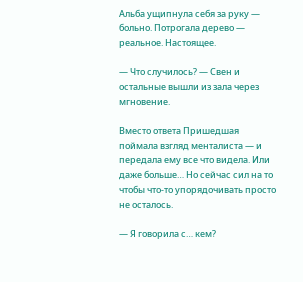Альба ущипнула себя за руку — больно. Потрогала дерево — реальное. Настоящее.

— Что случилось? — Свен и остальные вышли из зала через мгновение.

Вместо ответа Пришедшая поймала взгляд менталиста — и передала ему все что видела. Или даже больше… Но сейчас сил на то чтобы что-то упорядочивать просто не осталось.

— Я говорила с… кем?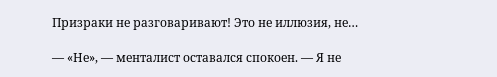Призраки не разговаривают! Это не иллюзия, не…

— «Не», — менталист оставался спокоен. — Я не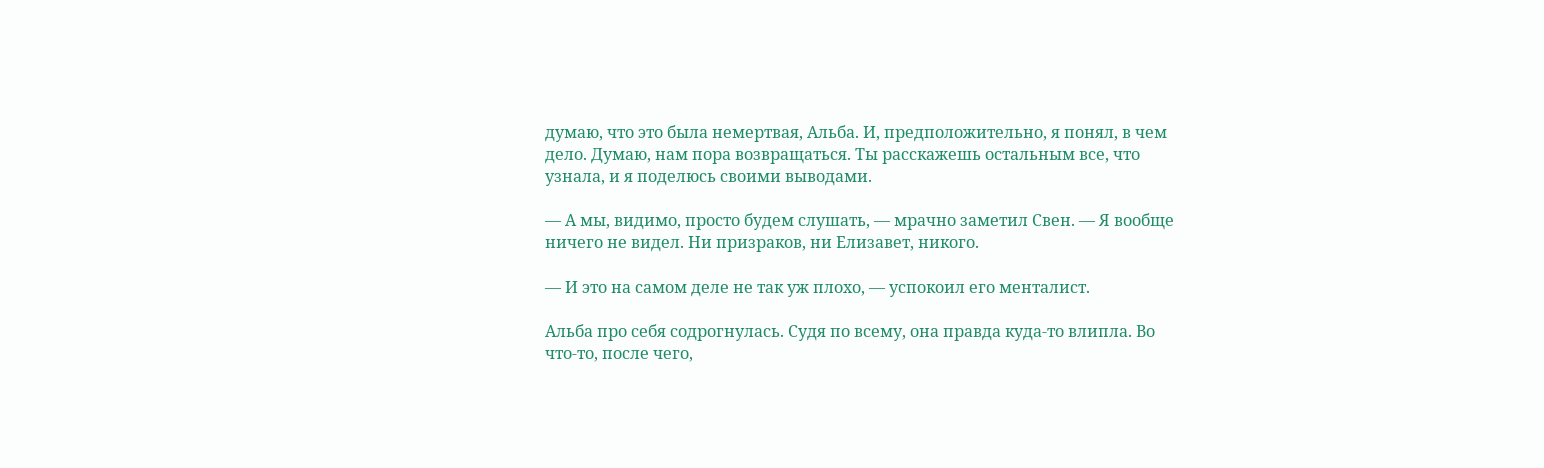думаю, что это была немертвая, Альба. И, предположительно, я понял, в чем дело. Думаю, нам пора возвращаться. Ты расскажешь остальным все, что узнала, и я поделюсь своими выводами.

— А мы, видимо, просто будем слушать, — мрачно заметил Свен. — Я вообще ничего не видел. Ни призраков, ни Елизавет, никого.

— И это на самом деле не так уж плохо, — успокоил его менталист.

Альба про себя содрогнулась. Судя по всему, она правда куда-то влипла. Во что-то, после чего,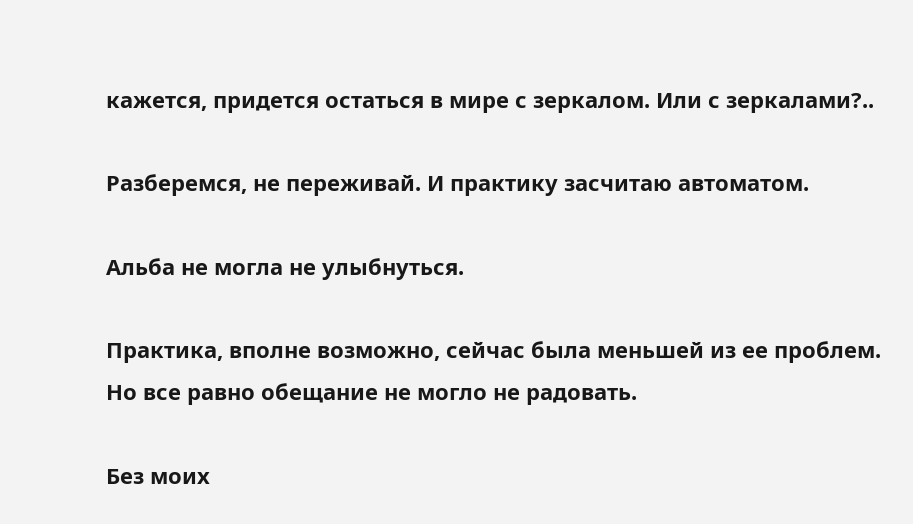кажется, придется остаться в мире с зеркалом. Или с зеркалами?..

Разберемся, не переживай. И практику засчитаю автоматом.

Альба не могла не улыбнуться.

Практика, вполне возможно, сейчас была меньшей из ее проблем. Но все равно обещание не могло не радовать.

Без моих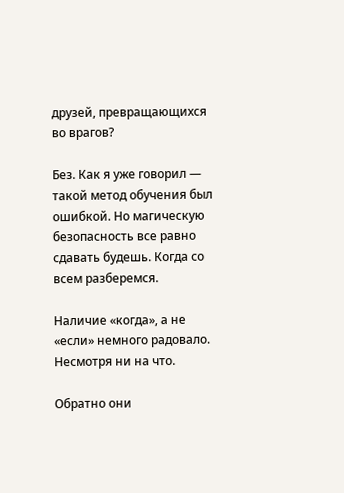друзей, превращающихся во врагов?

Без. Как я уже говорил — такой метод обучения был ошибкой. Но магическую безопасность все равно сдавать будешь. Когда со всем разберемся.

Наличие «когда», а не «если» немного радовало. Несмотря ни на что.

Обратно они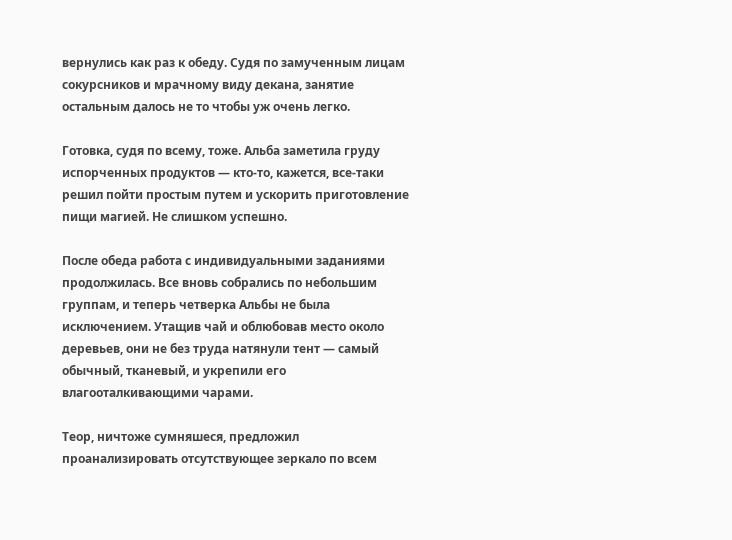вернулись как раз к обеду. Судя по замученным лицам сокурсников и мрачному виду декана, занятие остальным далось не то чтобы уж очень легко.

Готовка, судя по всему, тоже. Альба заметила груду испорченных продуктов — кто-то, кажется, все-таки решил пойти простым путем и ускорить приготовление пищи магией. Не слишком успешно.

После обеда работа с индивидуальными заданиями продолжилась. Все вновь собрались по небольшим группам, и теперь четверка Альбы не была исключением. Утащив чай и облюбовав место около деревьев, они не без труда натянули тент — самый обычный, тканевый, и укрепили его влагооталкивающими чарами.

Теор, ничтоже сумняшеся, предложил проанализировать отсутствующее зеркало по всем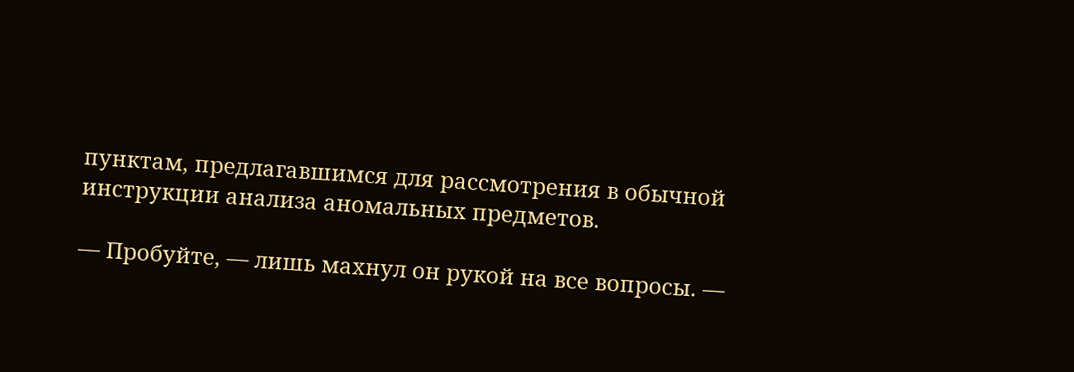пунктам, предлагавшимся для рассмотрения в обычной инструкции анализа аномальных предметов.

— Пробуйте, — лишь махнул он рукой на все вопросы. —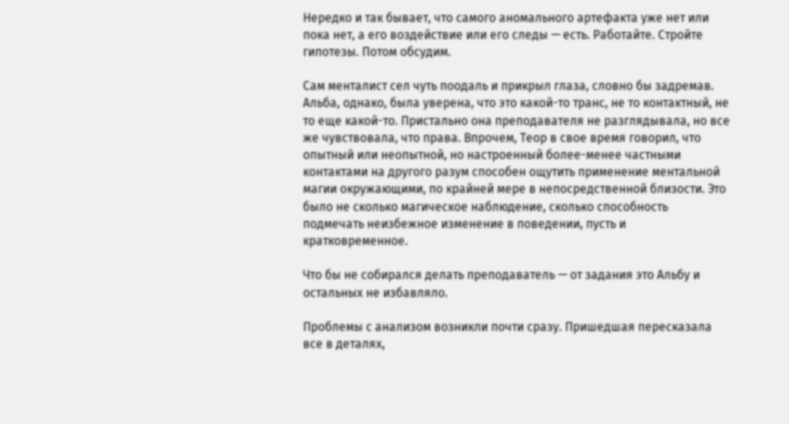Нередко и так бывает, что самого аномального артефакта уже нет или пока нет, а его воздействие или его следы — есть. Работайте. Стройте гипотезы. Потом обсудим.

Сам менталист сел чуть поодаль и прикрыл глаза, словно бы задремав. Альба, однако, была уверена, что это какой-то транс, не то контактный, не то еще какой-то. Пристально она преподавателя не разглядывала, но все же чувствовала, что права. Впрочем, Теор в свое время говорил, что опытный или неопытной, но настроенный более-менее частными контактами на другого разум способен ощутить применение ментальной магии окружающими, по крайней мере в непосредственной близости. Это было не сколько магическое наблюдение, сколько способность подмечать неизбежное изменение в поведении, пусть и кратковременное.

Что бы не собирался делать преподаватель — от задания это Альбу и остальных не избавляло.

Проблемы с анализом возникли почти сразу. Пришедшая пересказала все в деталях,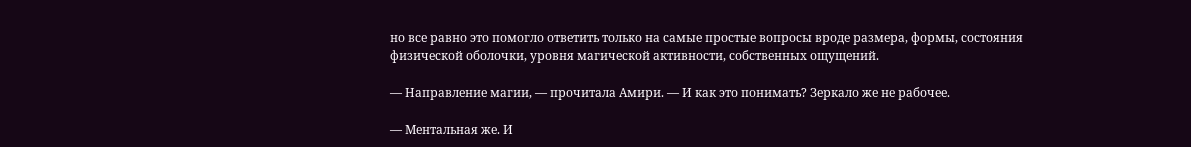но все равно это помогло ответить только на самые простые вопросы вроде размера, формы, состояния физической оболочки, уровня магической активности, собственных ощущений.

— Направление магии, — прочитала Амири. — И как это понимать? Зеркало же не рабочее.

— Ментальная же. И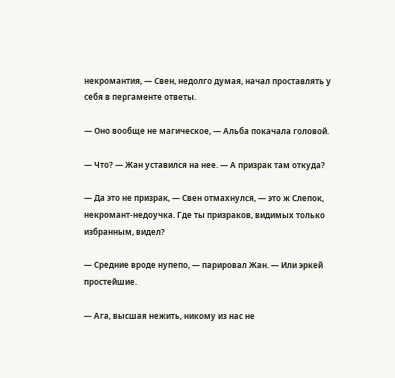некромантия, — Свен, недолго думая, начал проставлять у себя в пергаменте ответы.

— Оно вообще не магическое, — Альба покачала головой.

— Что? — Жан уставился на нее. — А призрак там откуда?

— Да это не призрак, — Свен отмахнулся, — это ж Слепок, некромант-недоучка. Где ты призраков, видимых только избранным, видел?

— Средние вроде нупепо, — парировал Жан. — Или эркей простейшие.

— Ага, высшая нежить, никому из нас не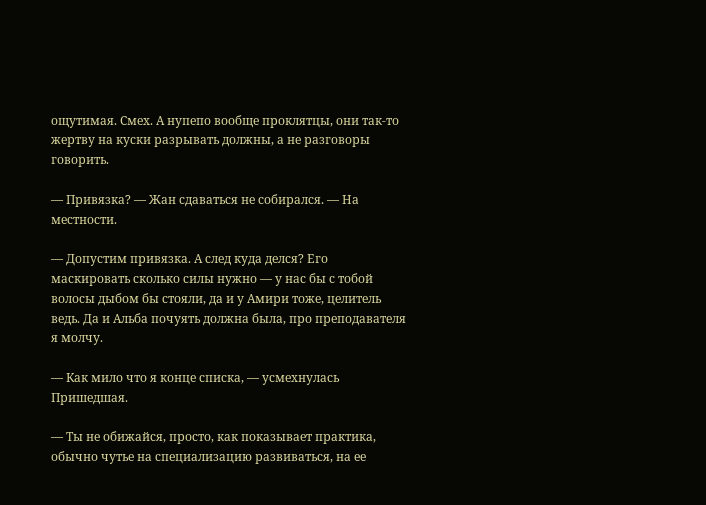ощутимая. Смех. А нупепо вообще проклятцы, они так-то жертву на куски разрывать должны, а не разговоры говорить.

— Привязка? — Жан сдаваться не собирался. — На местности.

— Допустим привязка. А след куда делся? Его маскировать сколько силы нужно — у нас бы с тобой волосы дыбом бы стояли, да и у Амири тоже, целитель ведь. Да и Альба почуять должна была, про преподавателя я молчу.

— Как мило что я конце списка, — усмехнулась Пришедшая.

— Ты не обижайся, просто, как показывает практика, обычно чутье на специализацию развиваться, на ее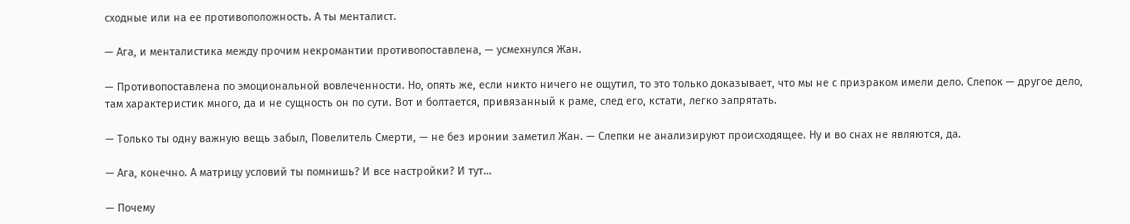сходные или на ее противоположность. А ты менталист.

— Ага, и менталистика между прочим некромантии противопоставлена, — усмехнулся Жан.

— Противопоставлена по эмоциональной вовлеченности. Но, опять же, если никто ничего не ощутил, то это только доказывает, что мы не с призраком имели дело. Слепок — другое дело, там характеристик много, да и не сущность он по сути. Вот и болтается, привязанный к раме, след его, кстати, легко запрятать.

— Только ты одну важную вещь забыл, Повелитель Смерти, — не без иронии заметил Жан. — Слепки не анализируют происходящее. Ну и во снах не являются, да.

— Ага, конечно. А матрицу условий ты помнишь? И все настройки? И тут…

— Почему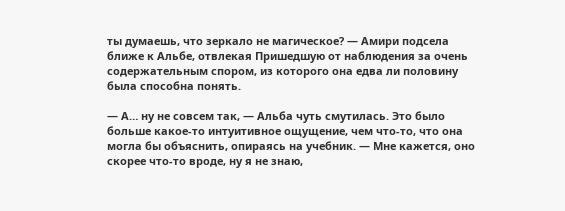ты думаешь, что зеркало не магическое? — Амири подсела ближе к Альбе, отвлекая Пришедшую от наблюдения за очень содержательным спором, из которого она едва ли половину была способна понять.

— А… ну не совсем так, — Альба чуть смутилась. Это было больше какое-то интуитивное ощущение, чем что-то, что она могла бы объяснить, опираясь на учебник. — Мне кажется, оно скорее что-то вроде, ну я не знаю,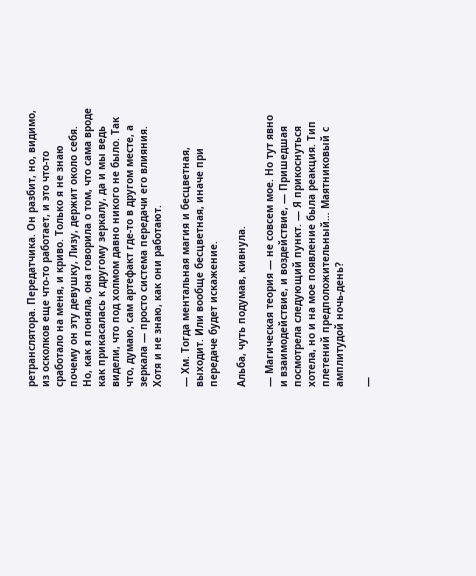ретранслятора. Передатчика. Он разбит, но, видимо, из осколков еще что-то работает, и это что-то сработало на меня, и криво. Только я не знаю почему он эту девушку, Лизу, держит около себя. Но, как я поняла, она говорила о том, что сама вроде как прикасалась к другому зеркалу, да и мы ведь видели, что под холмом давно никого не было. Так что, думаю, сам артефакт где-то в другом месте, а зеркала — просто система передачи его влияния. Хотя и не знаю, как они работают.

— Хм. Тогда ментальная магия и бесцветная, выходит. Или вообще бесцветная, иначе при передаче будет искажение.

Альба, чуть подумав, кивнула.

— Магическая теория — не совсем мое. Но тут явно и взаимодействие, и воздействие, — Пришедшая посмотрела следующий пункт. — Я прикоснуться хотела, но и на мое появление была реакция. Тип плетений предположительный… Маятниковый с амплитудой ночь-день?

—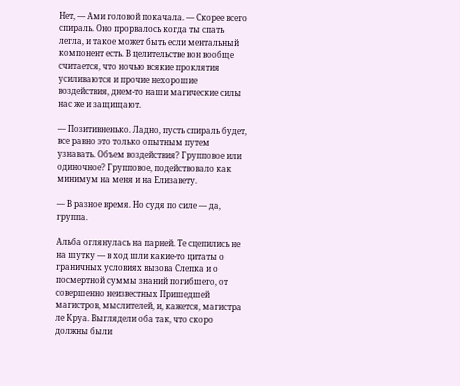Нет, — Ами головой покачала. — Скорее всего спираль. Оно прорвалось когда ты спать легла, и такое может быть если ментальный компонент есть. В целительстве вон вообще считается, что ночью всякие проклятия усиливаются и прочие нехорошие воздействия, днем-то наши магические силы нас же и защищают.

— Позитивненько. Ладно, пусть спираль будет, все равно это только опытным путем узнавать. Объем воздействия? Групповое или одиночное? Групповое, подействовало как минимум на меня и на Елизавету.

— В разное время. Но судя по силе — да, группа.

Альба оглянулась на парней. Те сцепились не на шутку — в ход шли какие-то цитаты о граничных условиях вызова Слепка и о посмертной суммы знаний погибшего, от совершенно неизвестных Пришедшей магистров, мыслителей, и, кажется, магистра ле Круа. Выглядели оба так, что скоро должны были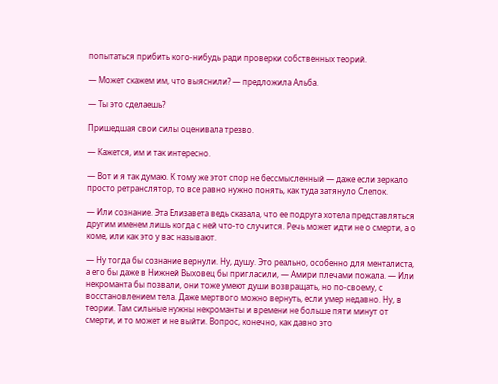попытаться прибить кого-нибудь ради проверки собственных теорий.

— Может скажем им, что выяснили? — предложила Альба.

— Ты это сделаешь?

Пришедшая свои силы оценивала трезво.

— Кажется, им и так интересно.

— Вот и я так думаю. К тому же этот спор не бессмысленный — даже если зеркало просто ретранслятор, то все равно нужно понять, как туда затянуло Слепок.

— Или сознание. Эта Елизавета ведь сказала, что ее подруга хотела представляться другим именем лишь когда с ней что-то случится. Речь может идти не о смерти, а о коме, или как это у вас называют.

— Ну тогда бы сознание вернули. Ну, душу. Это реально, особенно для менталиста, а его бы даже в Нижней Выховец бы пригласили, — Амири плечами пожала. — Или некроманта бы позвали, они тоже умеют души возвращать, но по-своему, с восстановлением тела. Даже мертвого можно вернуть, если умер недавно. Ну, в теории. Там сильные нужны некроманты и времени не больше пяти минут от смерти, и то может и не выйти. Вопрос, конечно, как давно это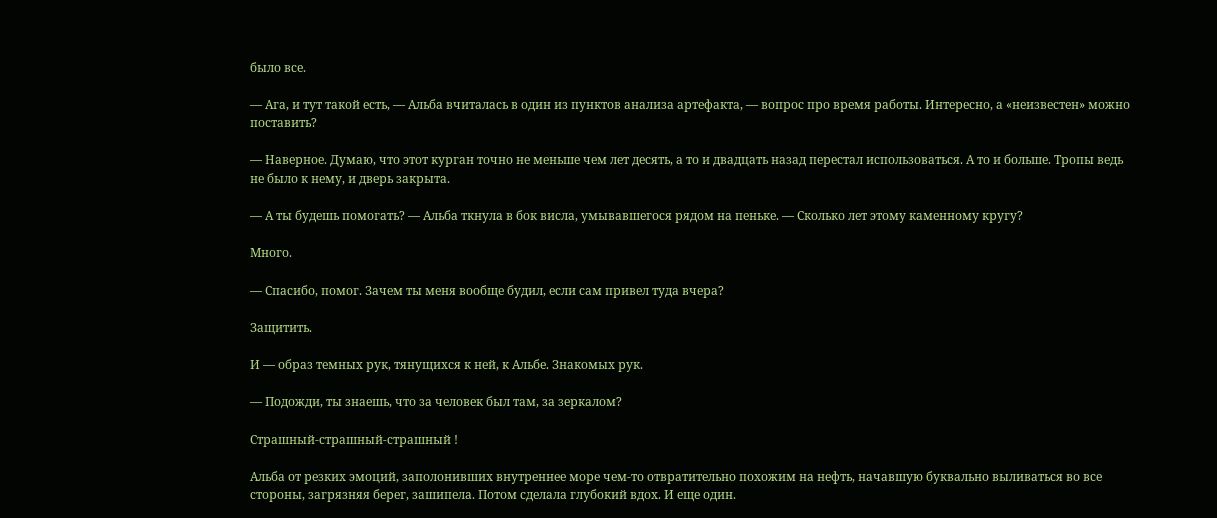было все.

— Ага, и тут такой есть, — Альба вчиталась в один из пунктов анализа артефакта, — вопрос про время работы. Интересно, а «неизвестен» можно поставить?

— Наверное. Думаю, что этот курган точно не меньше чем лет десять, а то и двадцать назад перестал использоваться. А то и больше. Тропы ведь не было к нему, и дверь закрыта.

— А ты будешь помогать? — Альба ткнула в бок висла, умывавшегося рядом на пеньке. — Сколько лет этому каменному кругу?

Много.

— Спасибо, помог. Зачем ты меня вообще будил, если сам привел туда вчера?

Защитить.

И — образ темных рук, тянущихся к ней, к Альбе. Знакомых рук.

— Подожди, ты знаешь, что за человек был там, за зеркалом?

Страшный-страшный-страшный !

Альба от резких эмоций, заполонивших внутреннее море чем-то отвратительно похожим на нефть, начавшую буквально выливаться во все стороны, загрязняя берег, зашипела. Потом сделала глубокий вдох. И еще один.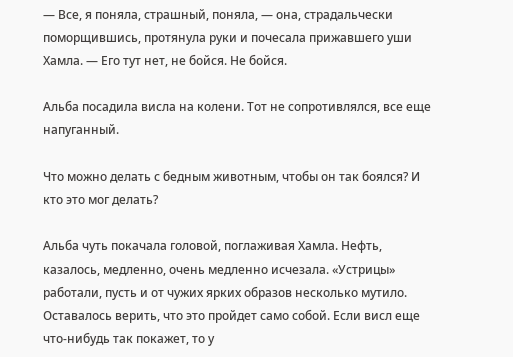— Все, я поняла, страшный, поняла, — она, страдальчески поморщившись, протянула руки и почесала прижавшего уши Хамла. — Его тут нет, не бойся. Не бойся.

Альба посадила висла на колени. Тот не сопротивлялся, все еще напуганный.

Что можно делать с бедным животным, чтобы он так боялся? И кто это мог делать?

Альба чуть покачала головой, поглаживая Хамла. Нефть, казалось, медленно, очень медленно исчезала. «Устрицы» работали, пусть и от чужих ярких образов несколько мутило. Оставалось верить, что это пройдет само собой. Если висл еще что-нибудь так покажет, то у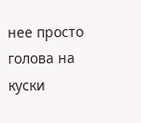нее просто голова на куски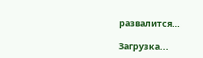развалится…

Загрузка...